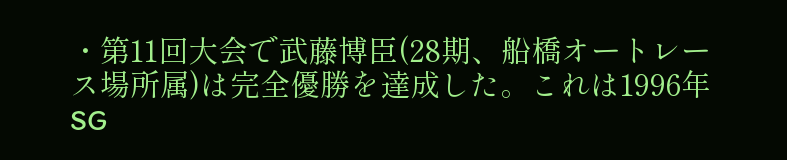・第11回大会で武藤博臣(28期、船橋オートレース場所属)は完全優勝を達成した。これは1996年SG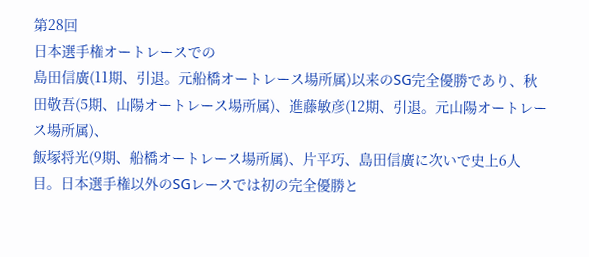第28回
日本選手権オートレースでの
島田信廣(11期、引退。元船橋オートレース場所属)以来のSG完全優勝であり、秋田敬吾(5期、山陽オートレース場所属)、進藤敏彦(12期、引退。元山陽オートレース場所属)、
飯塚将光(9期、船橋オートレース場所属)、片平巧、島田信廣に次いで史上6人目。日本選手権以外のSGレースでは初の完全優勝と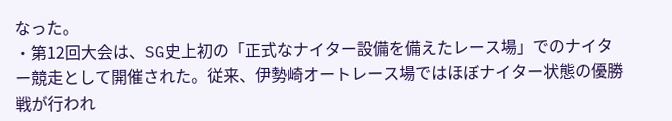なった。
・第12回大会は、SG史上初の「正式なナイター設備を備えたレース場」でのナイター競走として開催された。従来、伊勢崎オートレース場ではほぼナイター状態の優勝戦が行われ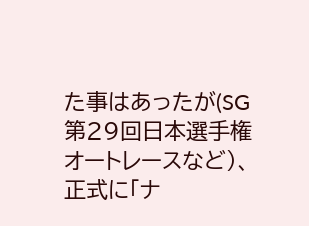た事はあったが(SG第29回日本選手権オートレースなど)、正式に「ナ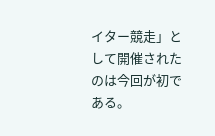イター競走」として開催されたのは今回が初である。